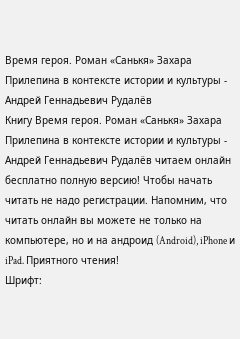Время героя. Роман «Санькя» Захара Прилепина в контексте истории и культуры - Андрей Геннадьевич Рудалёв
Книгу Время героя. Роман «Санькя» Захара Прилепина в контексте истории и культуры - Андрей Геннадьевич Рудалёв читаем онлайн бесплатно полную версию! Чтобы начать читать не надо регистрации. Напомним, что читать онлайн вы можете не только на компьютере, но и на андроид (Android), iPhone и iPad. Приятного чтения!
Шрифт: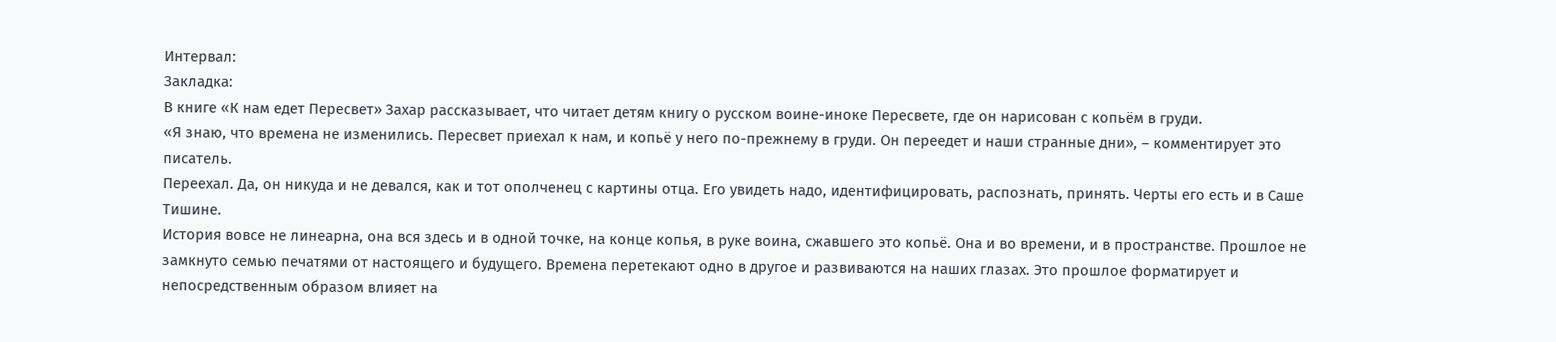Интервал:
Закладка:
В книге «К нам едет Пересвет» Захар рассказывает, что читает детям книгу о русском воине-иноке Пересвете, где он нарисован с копьём в груди.
«Я знаю, что времена не изменились. Пересвет приехал к нам, и копьё у него по-прежнему в груди. Он переедет и наши странные дни», – комментирует это писатель.
Переехал. Да, он никуда и не девался, как и тот ополченец с картины отца. Его увидеть надо, идентифицировать, распознать, принять. Черты его есть и в Саше Тишине.
История вовсе не линеарна, она вся здесь и в одной точке, на конце копья, в руке воина, сжавшего это копьё. Она и во времени, и в пространстве. Прошлое не замкнуто семью печатями от настоящего и будущего. Времена перетекают одно в другое и развиваются на наших глазах. Это прошлое форматирует и непосредственным образом влияет на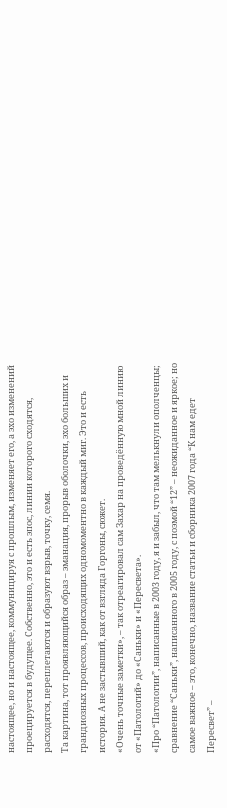настоящее, но и настоящее, коммуницируя с прошлым, изменяет его, а эхо изменений проецируется в будущее. Собственно, это и есть эпос, линии которого сходятся, расходятся, переплетаются и образуют взрыв, точку, семя.
Та картина, тот проявляющийся образ – эманация, прорыв оболочки, эхо больших и грандиозных процессов, происходящих одномоментно в каждый миг. Это и есть история. А не застывший, как от взгляда Горгоны, сюжет.
«Очень точные заметки», – так отреагировал сам Захар на проведённую мной линию от «Патологий» до «Саньки» и «Пересвета».
«Про “Патологии”, написанные в 2003 году, я и забыл, что там мелькнули ополченцы; сравнение “Саньки”, написанного в 2005 году, с поэмой “12” – неожиданное и яркое; но самое важное – это, конечно, название статьи и сборника 2007 года “К нам едет Пересвет” –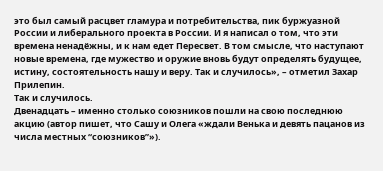это был самый расцвет гламура и потребительства, пик буржуазной России и либерального проекта в России. И я написал о том, что эти времена ненадёжны, и к нам едет Пересвет. В том смысле, что наступают новые времена, где мужество и оружие вновь будут определять будущее, истину, состоятельность нашу и веру. Так и случилось», – отметил Захар Прилепин.
Так и случилось.
Двенадцать – именно столько союзников пошли на свою последнюю акцию (автор пишет, что Сашу и Олега «ждали Венька и девять пацанов из числа местных “союзников”»).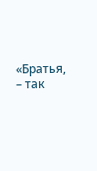«Братья, – так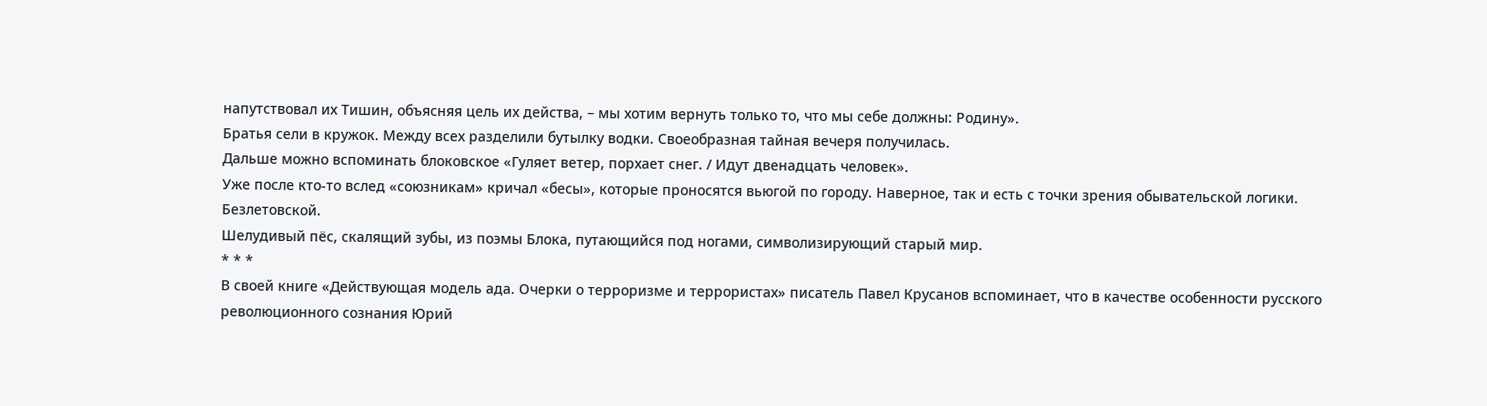напутствовал их Тишин, объясняя цель их действа, – мы хотим вернуть только то, что мы себе должны: Родину».
Братья сели в кружок. Между всех разделили бутылку водки. Своеобразная тайная вечеря получилась.
Дальше можно вспоминать блоковское «Гуляет ветер, порхает снег. / Идут двенадцать человек».
Уже после кто-то вслед «союзникам» кричал «бесы», которые проносятся вьюгой по городу. Наверное, так и есть с точки зрения обывательской логики.
Безлетовской.
Шелудивый пёс, скалящий зубы, из поэмы Блока, путающийся под ногами, символизирующий старый мир.
* * *
В своей книге «Действующая модель ада. Очерки о терроризме и террористах» писатель Павел Крусанов вспоминает, что в качестве особенности русского революционного сознания Юрий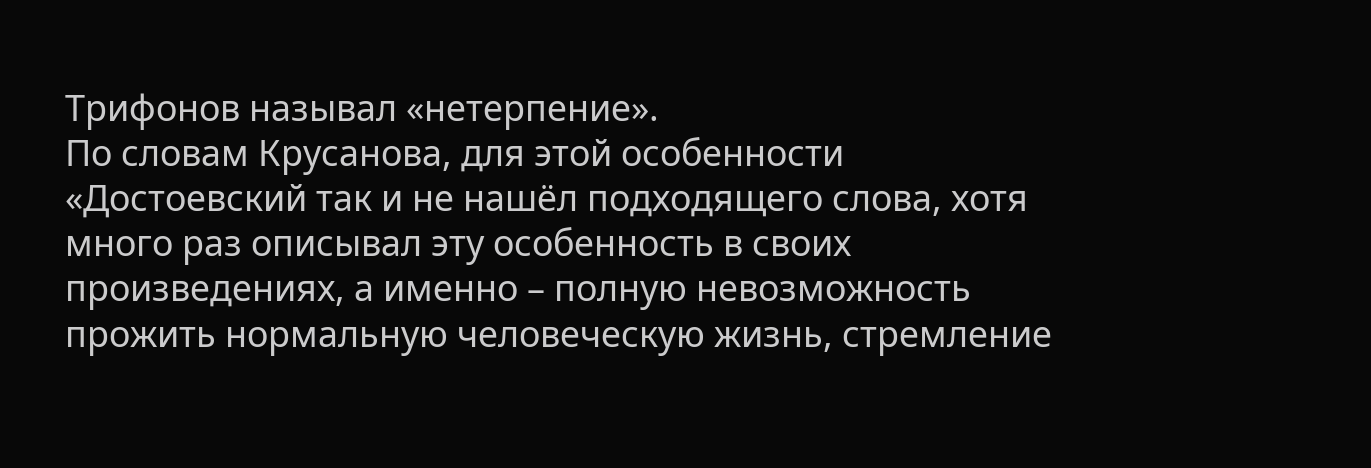Трифонов называл «нетерпение».
По словам Крусанова, для этой особенности «Достоевский так и не нашёл подходящего слова, хотя много раз описывал эту особенность в своих произведениях, а именно – полную невозможность прожить нормальную человеческую жизнь, стремление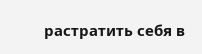растратить себя в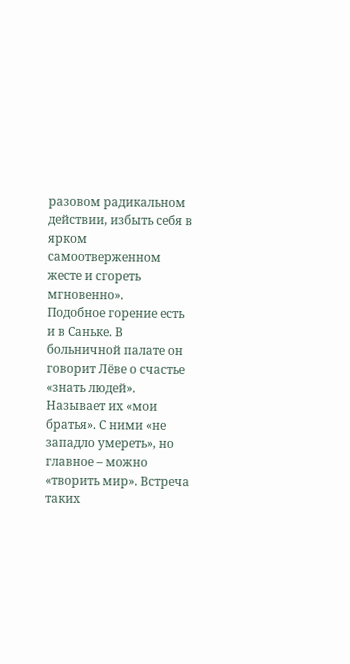разовом радикальном действии, избыть себя в ярком самоотверженном жесте и сгореть мгновенно».
Подобное горение есть и в Саньке. В больничной палате он говорит Лёве о счастье «знать людей». Называет их «мои братья». С ними «не западло умереть», но главное – можно «творить мир». Встреча таких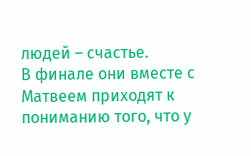людей – счастье.
В финале они вместе с Матвеем приходят к пониманию того, что у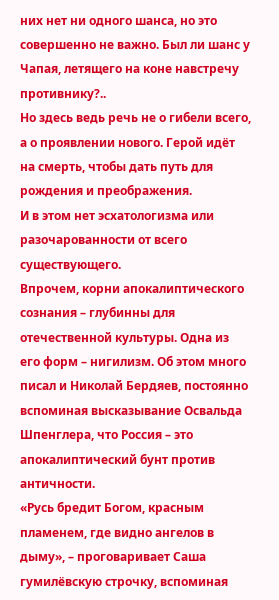них нет ни одного шанса, но это совершенно не важно. Был ли шанс у Чапая, летящего на коне навстречу противнику?..
Но здесь ведь речь не о гибели всего, а о проявлении нового. Герой идёт на смерть, чтобы дать путь для рождения и преображения.
И в этом нет эсхатологизма или разочарованности от всего существующего.
Впрочем, корни апокалиптического сознания – глубинны для отечественной культуры. Одна из его форм – нигилизм. Об этом много писал и Николай Бердяев, постоянно вспоминая высказывание Освальда Шпенглера, что Россия – это апокалиптический бунт против античности.
«Русь бредит Богом, красным пламенем, где видно ангелов в дыму», – проговаривает Саша гумилёвскую строчку, вспоминая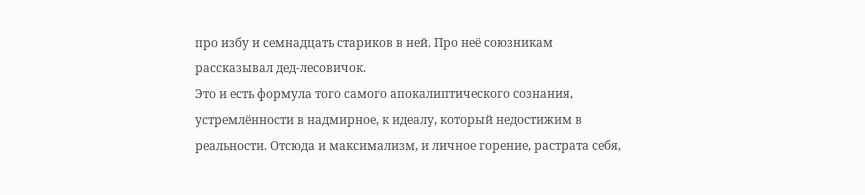про избу и семнадцать стариков в ней. Про неё союзникам рассказывал дед-лесовичок.
Это и есть формула того самого апокалиптического сознания, устремлённости в надмирное, к идеалу, который недостижим в реальности. Отсюда и максимализм, и личное горение, растрата себя,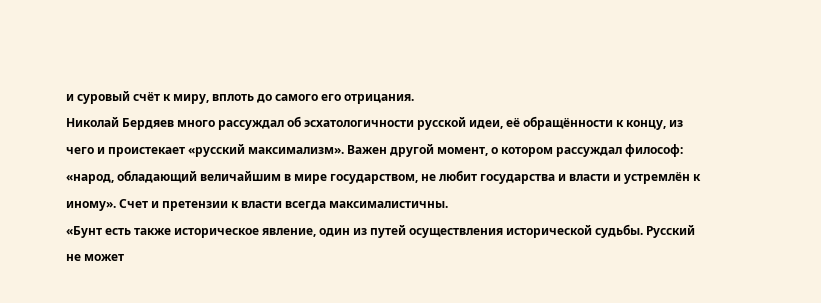и суровый счёт к миру, вплоть до самого его отрицания.
Николай Бердяев много рассуждал об эсхатологичности русской идеи, её обращённости к концу, из чего и проистекает «русский максимализм». Важен другой момент, о котором рассуждал философ: «народ, обладающий величайшим в мире государством, не любит государства и власти и устремлён к иному». Счет и претензии к власти всегда максималистичны.
«Бунт есть также историческое явление, один из путей осуществления исторической судьбы. Русский не может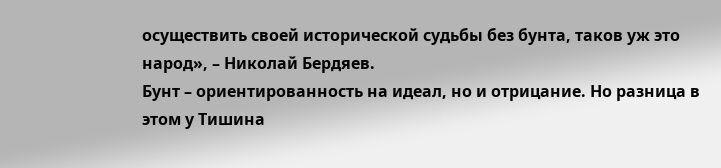осуществить своей исторической судьбы без бунта, таков уж это народ», – Николай Бердяев.
Бунт – ориентированность на идеал, но и отрицание. Но разница в этом у Тишина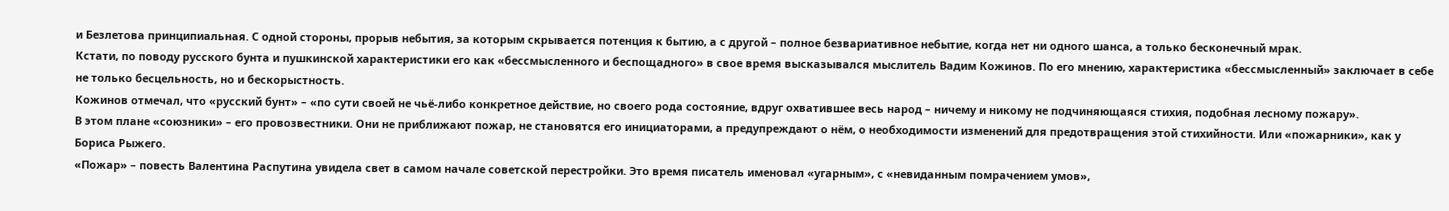и Безлетова принципиальная. С одной стороны, прорыв небытия, за которым скрывается потенция к бытию, а с другой – полное безвариативное небытие, когда нет ни одного шанса, а только бесконечный мрак.
Кстати, по поводу русского бунта и пушкинской характеристики его как «бессмысленного и беспощадного» в свое время высказывался мыслитель Вадим Кожинов. По его мнению, характеристика «бессмысленный» заключает в себе не только бесцельность, но и бескорыстность.
Кожинов отмечал, что «русский бунт» – «по сути своей не чьё-либо конкретное действие, но своего рода состояние, вдруг охватившее весь народ – ничему и никому не подчиняющаяся стихия, подобная лесному пожару».
В этом плане «союзники» – его провозвестники. Они не приближают пожар, не становятся его инициаторами, а предупреждают о нём, о необходимости изменений для предотвращения этой стихийности. Или «пожарники», как у Бориса Рыжего.
«Пожар» – повесть Валентина Распутина увидела свет в самом начале советской перестройки. Это время писатель именовал «угарным», с «невиданным помрачением умов»,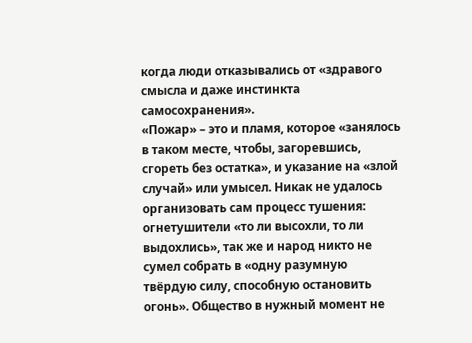когда люди отказывались от «здравого смысла и даже инстинкта самосохранения».
«Пожар» – это и пламя, которое «занялось в таком месте, чтобы, загоревшись, сгореть без остатка», и указание на «злой случай» или умысел. Никак не удалось организовать сам процесс тушения: огнетушители «то ли высохли, то ли выдохлись», так же и народ никто не сумел собрать в «одну разумную твёрдую силу, способную остановить огонь». Общество в нужный момент не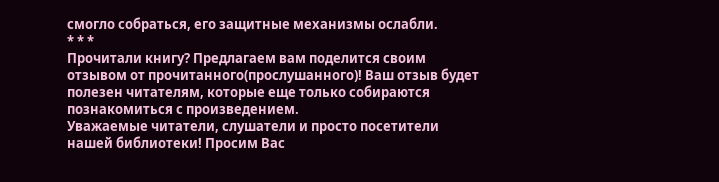смогло собраться, его защитные механизмы ослабли.
* * *
Прочитали книгу? Предлагаем вам поделится своим отзывом от прочитанного(прослушанного)! Ваш отзыв будет полезен читателям, которые еще только собираются познакомиться с произведением.
Уважаемые читатели, слушатели и просто посетители нашей библиотеки! Просим Вас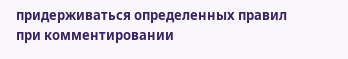придерживаться определенных правил при комментировании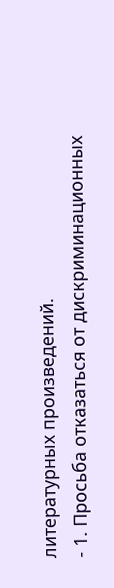литературных произведений.
- 1. Просьба отказаться от дискриминационных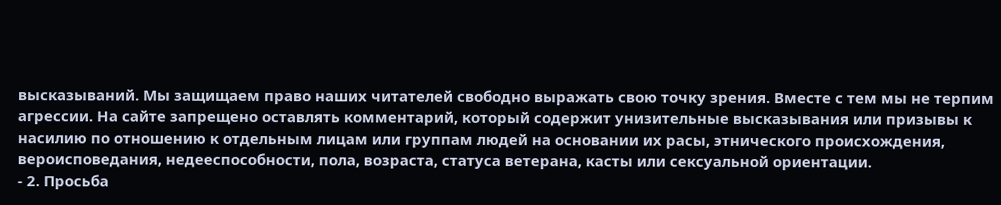высказываний. Мы защищаем право наших читателей свободно выражать свою точку зрения. Вместе с тем мы не терпим агрессии. На сайте запрещено оставлять комментарий, который содержит унизительные высказывания или призывы к насилию по отношению к отдельным лицам или группам людей на основании их расы, этнического происхождения, вероисповедания, недееспособности, пола, возраста, статуса ветерана, касты или сексуальной ориентации.
- 2. Просьба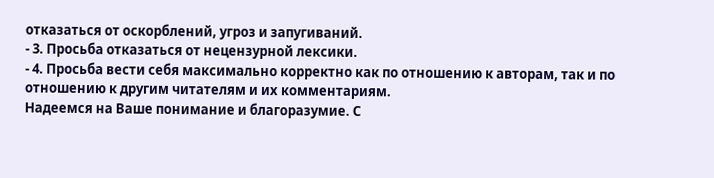отказаться от оскорблений, угроз и запугиваний.
- 3. Просьба отказаться от нецензурной лексики.
- 4. Просьба вести себя максимально корректно как по отношению к авторам, так и по отношению к другим читателям и их комментариям.
Надеемся на Ваше понимание и благоразумие. С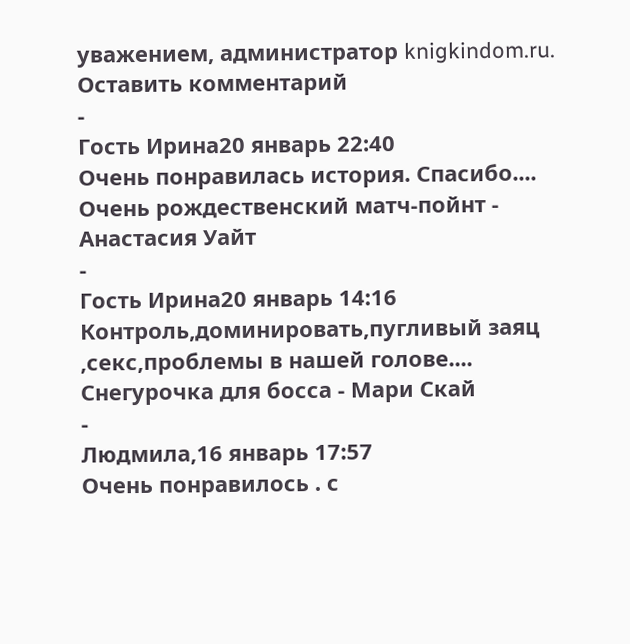уважением, администратор knigkindom.ru.
Оставить комментарий
-
Гость Ирина20 январь 22:40
Очень понравилась история. Спасибо....
Очень рождественский матч-пойнт - Анастасия Уайт
-
Гость Ирина20 январь 14:16
Контроль,доминировать,пугливый заяц ,секс,проблемы в нашей голове....
Снегурочка для босса - Мари Скай
-
Людмила,16 январь 17:57
Очень понравилось . с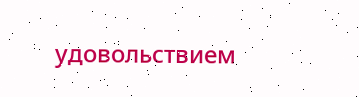удовольствием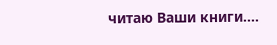читаю Ваши книги....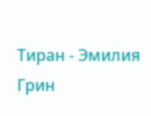Тиран - Эмилия Грин